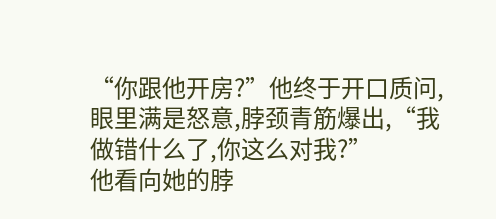“你跟他开房?”他终于开口质问,眼里满是怒意,脖颈青筋爆出,“我做错什么了,你这么对我?”
他看向她的脖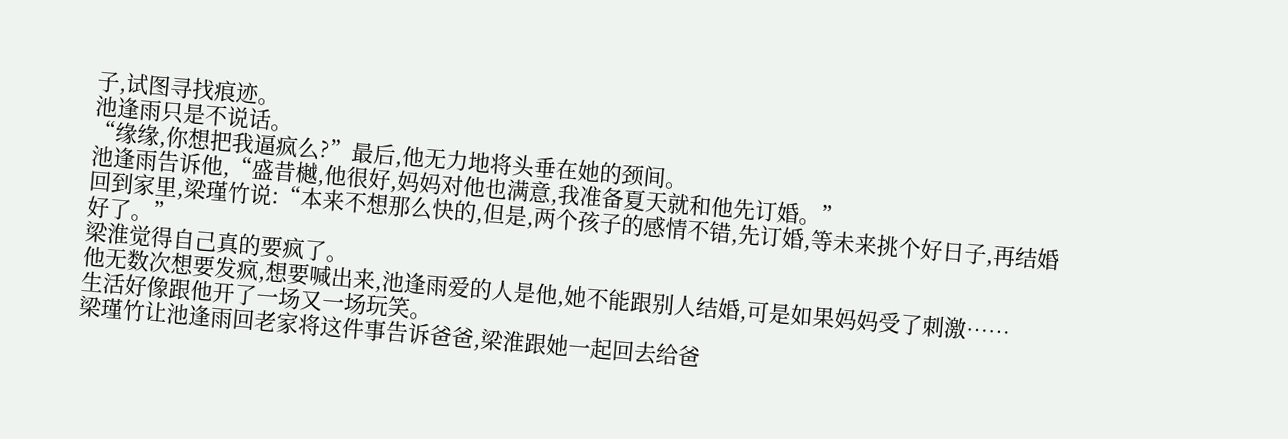子,试图寻找痕迹。
池逢雨只是不说话。
“缘缘,你想把我逼疯么?”最后,他无力地将头垂在她的颈间。
池逢雨告诉他,“盛昔樾,他很好,妈妈对他也满意,我准备夏天就和他先订婚。”
回到家里,梁瑾竹说:“本来不想那么快的,但是,两个孩子的感情不错,先订婚,等未来挑个好日子,再结婚好了。”
梁淮觉得自己真的要疯了。
他无数次想要发疯,想要喊出来,池逢雨爱的人是他,她不能跟别人结婚,可是如果妈妈受了刺激……
生活好像跟他开了一场又一场玩笑。
梁瑾竹让池逢雨回老家将这件事告诉爸爸,梁淮跟她一起回去给爸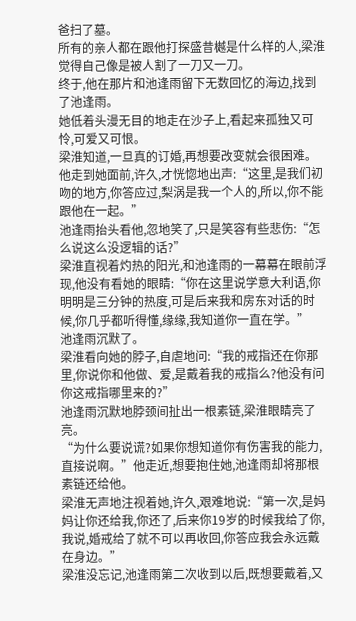爸扫了墓。
所有的亲人都在跟他打探盛昔樾是什么样的人,梁淮觉得自己像是被人割了一刀又一刀。
终于,他在那片和池逢雨留下无数回忆的海边,找到了池逢雨。
她低着头漫无目的地走在沙子上,看起来孤独又可怜,可爱又可恨。
梁淮知道,一旦真的订婚,再想要改变就会很困难。
他走到她面前,许久,才恍惚地出声:“这里,是我们初吻的地方,你答应过,梨涡是我一个人的,所以,你不能跟他在一起。”
池逢雨抬头看他,忽地笑了,只是笑容有些悲伤:“怎么说这么没逻辑的话?”
梁淮直视着灼热的阳光,和池逢雨的一幕幕在眼前浮现,他没有看她的眼睛:“你在这里说学意大利语,你明明是三分钟的热度,可是后来我和房东对话的时候,你几乎都听得懂,缘缘,我知道你一直在学。”
池逢雨沉默了。
梁淮看向她的脖子,自虐地问:“我的戒指还在你那里,你说你和他做、爱,是戴着我的戒指么?他没有问你这戒指哪里来的?”
池逢雨沉默地脖颈间扯出一根素链,梁淮眼睛亮了亮。
“为什么要说谎?如果你想知道你有伤害我的能力,直接说啊。”他走近,想要抱住她,池逢雨却将那根素链还给他。
梁淮无声地注视着她,许久,艰难地说:“第一次,是妈妈让你还给我,你还了,后来你19岁的时候我给了你,我说,婚戒给了就不可以再收回,你答应我会永远戴在身边。”
梁淮没忘记,池逢雨第二次收到以后,既想要戴着,又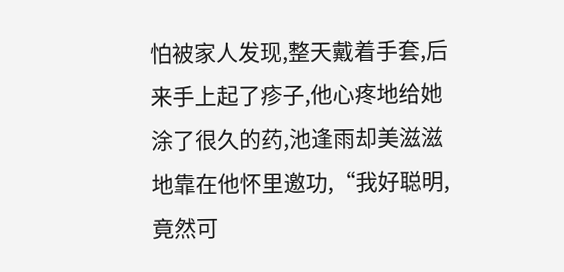怕被家人发现,整天戴着手套,后来手上起了疹子,他心疼地给她涂了很久的药,池逢雨却美滋滋地靠在他怀里邀功,“我好聪明,竟然可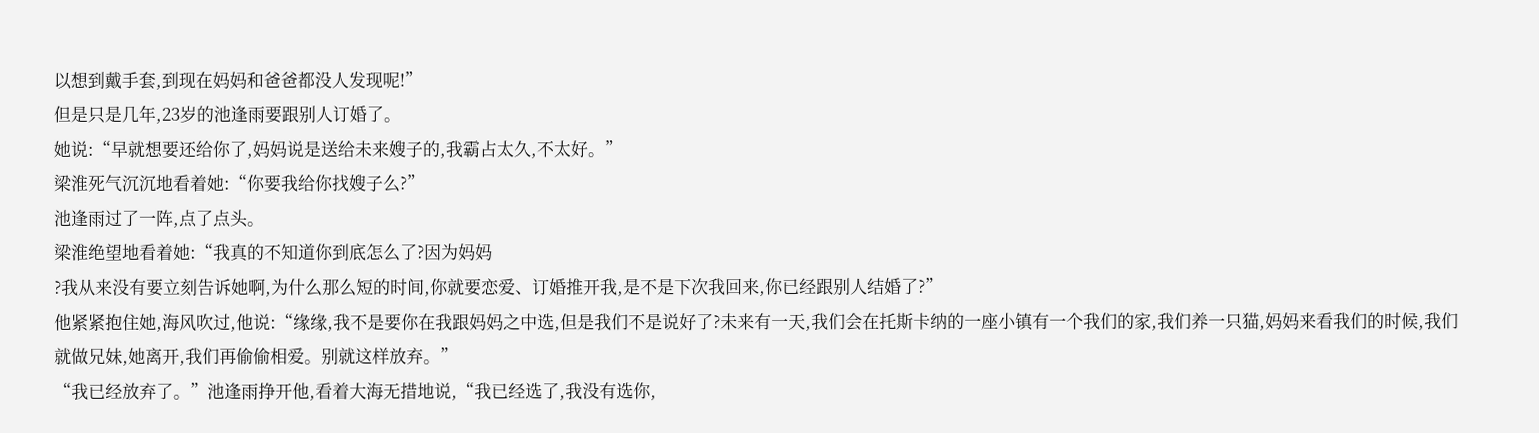以想到戴手套,到现在妈妈和爸爸都没人发现呢!”
但是只是几年,23岁的池逢雨要跟别人订婚了。
她说:“早就想要还给你了,妈妈说是送给未来嫂子的,我霸占太久,不太好。”
梁淮死气沉沉地看着她:“你要我给你找嫂子么?”
池逢雨过了一阵,点了点头。
梁淮绝望地看着她:“我真的不知道你到底怎么了?因为妈妈
?我从来没有要立刻告诉她啊,为什么那么短的时间,你就要恋爱、订婚推开我,是不是下次我回来,你已经跟别人结婚了?”
他紧紧抱住她,海风吹过,他说:“缘缘,我不是要你在我跟妈妈之中选,但是我们不是说好了?未来有一天,我们会在托斯卡纳的一座小镇有一个我们的家,我们养一只猫,妈妈来看我们的时候,我们就做兄妹,她离开,我们再偷偷相爱。别就这样放弃。”
“我已经放弃了。”池逢雨挣开他,看着大海无措地说,“我已经选了,我没有选你,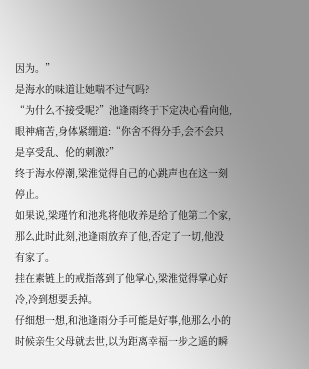因为。”
是海水的味道让她喘不过气吗?
“为什么不接受呢?”池逢雨终于下定决心看向他,眼神痛苦,身体紧绷道:“你舍不得分手,会不会只是享受乱、伦的刺激?”
终于海水停潮,梁淮觉得自己的心跳声也在这一刻停止。
如果说,梁瑾竹和池兆将他收养是给了他第二个家,那么此时此刻,池逢雨放弃了他,否定了一切,他没有家了。
挂在素链上的戒指落到了他掌心,梁淮觉得掌心好冷,冷到想要丢掉。
仔细想一想,和池逢雨分手可能是好事,他那么小的时候亲生父母就去世,以为距离幸福一步之遥的瞬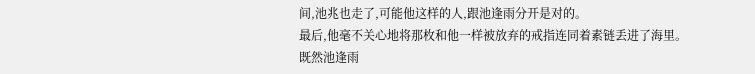间,池兆也走了,可能他这样的人,跟池逢雨分开是对的。
最后,他毫不关心地将那枚和他一样被放弃的戒指连同着素链丢进了海里。
既然池逢雨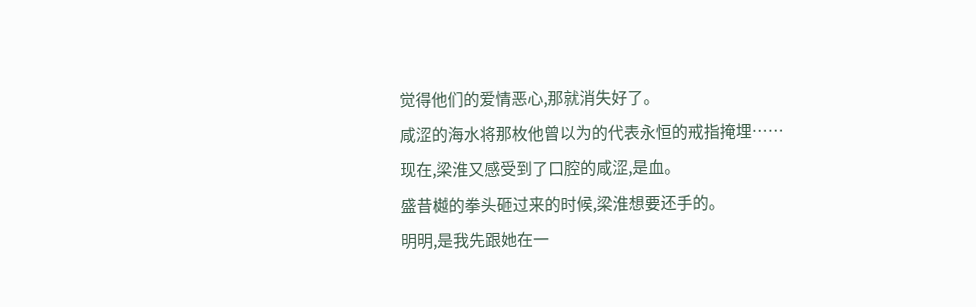觉得他们的爱情恶心,那就消失好了。
咸涩的海水将那枚他曾以为的代表永恒的戒指掩埋……
现在,梁淮又感受到了口腔的咸涩,是血。
盛昔樾的拳头砸过来的时候,梁淮想要还手的。
明明,是我先跟她在一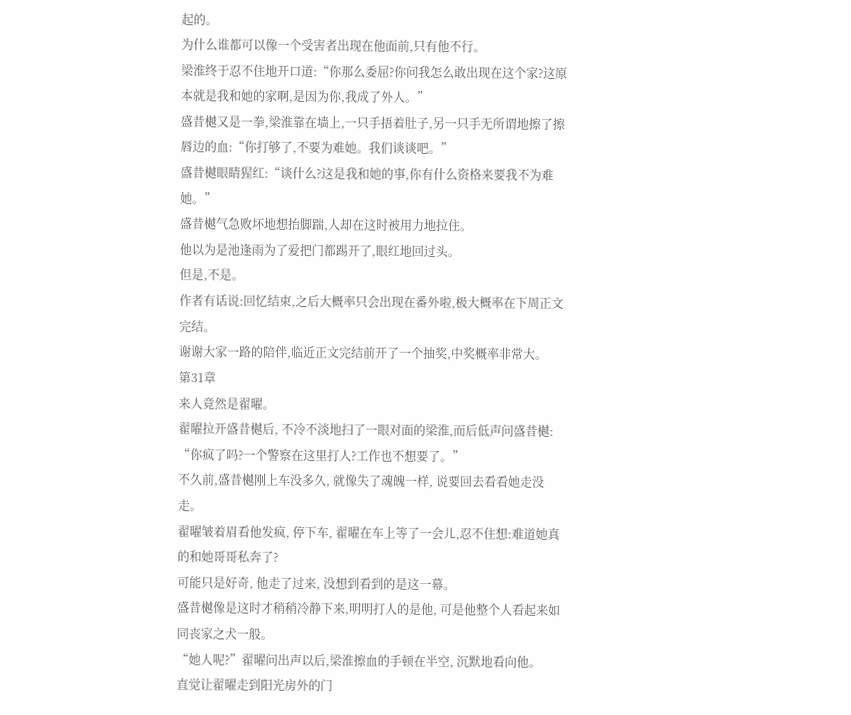起的。
为什么谁都可以像一个受害者出现在他面前,只有他不行。
梁淮终于忍不住地开口道:“你那么委屈?你问我怎么敢出现在这个家?这原本就是我和她的家啊,是因为你,我成了外人。”
盛昔樾又是一拳,梁淮靠在墙上,一只手捂着肚子,另一只手无所谓地擦了擦唇边的血:“你打够了,不要为难她。我们谈谈吧。”
盛昔樾眼睛猩红:“谈什么?这是我和她的事,你有什么资格来要我不为难她。”
盛昔樾气急败坏地想抬脚踹,人却在这时被用力地拉住。
他以为是池逢雨为了爱把门都踢开了,眼红地回过头。
但是,不是。
作者有话说:回忆结束,之后大概率只会出现在番外啦,极大概率在下周正文完结。
谢谢大家一路的陪伴,临近正文完结前开了一个抽奖,中奖概率非常大。
第31章
来人竟然是翟曜。
翟曜拉开盛昔樾后, 不冷不淡地扫了一眼对面的梁淮,而后低声问盛昔樾:
“你疯了吗?一个警察在这里打人?工作也不想要了。”
不久前,盛昔樾刚上车没多久, 就像失了魂魄一样, 说要回去看看她走没走。
翟曜皱着眉看他发疯, 停下车, 翟曜在车上等了一会儿,忍不住想:难道她真的和她哥哥私奔了?
可能只是好奇, 他走了过来, 没想到看到的是这一幕。
盛昔樾像是这时才稍稍冷静下来,明明打人的是他, 可是他整个人看起来如同丧家之犬一般。
“她人呢?”翟曜问出声以后,梁淮擦血的手顿在半空, 沉默地看向他。
直觉让翟曜走到阳光房外的门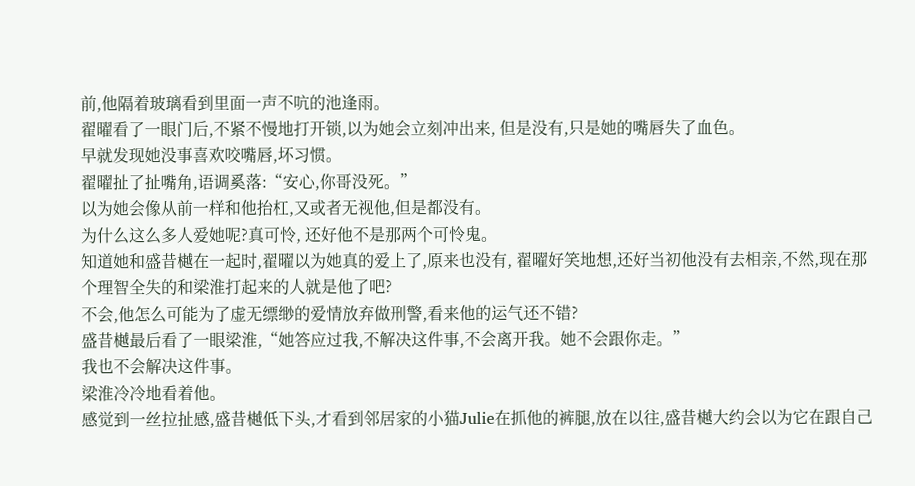前,他隔着玻璃看到里面一声不吭的池逢雨。
翟曜看了一眼门后,不紧不慢地打开锁,以为她会立刻冲出来, 但是没有,只是她的嘴唇失了血色。
早就发现她没事喜欢咬嘴唇,坏习惯。
翟曜扯了扯嘴角,语调奚落:“安心,你哥没死。”
以为她会像从前一样和他抬杠,又或者无视他,但是都没有。
为什么这么多人爱她呢?真可怜, 还好他不是那两个可怜鬼。
知道她和盛昔樾在一起时,翟曜以为她真的爱上了,原来也没有, 翟曜好笑地想,还好当初他没有去相亲,不然,现在那个理智全失的和梁淮打起来的人就是他了吧?
不会,他怎么可能为了虚无缥缈的爱情放弃做刑警,看来他的运气还不错?
盛昔樾最后看了一眼梁淮,“她答应过我,不解决这件事,不会离开我。她不会跟你走。”
我也不会解决这件事。
梁淮冷冷地看着他。
感觉到一丝拉扯感,盛昔樾低下头,才看到邻居家的小猫Julie在抓他的裤腿,放在以往,盛昔樾大约会以为它在跟自己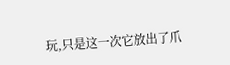玩,只是这一次它放出了爪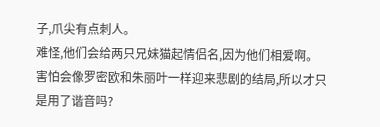子,爪尖有点刺人。
难怪,他们会给两只兄妹猫起情侣名,因为他们相爱啊。害怕会像罗密欧和朱丽叶一样迎来悲剧的结局,所以才只是用了谐音吗?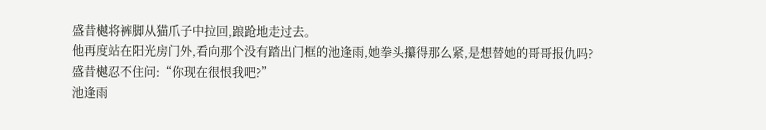盛昔樾将裤脚从猫爪子中拉回,踉跄地走过去。
他再度站在阳光房门外,看向那个没有踏出门框的池逢雨,她拳头攥得那么紧,是想替她的哥哥报仇吗?
盛昔樾忍不住问:“你现在很恨我吧?”
池逢雨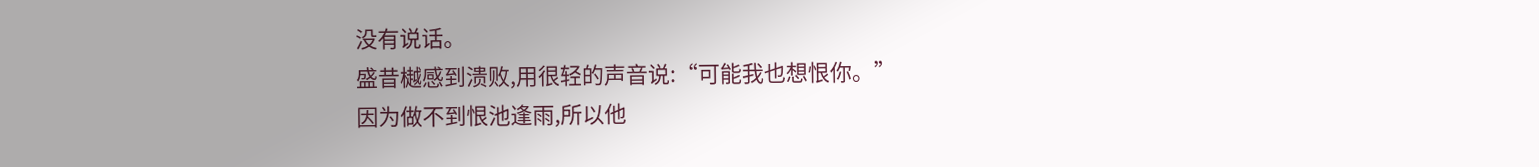没有说话。
盛昔樾感到溃败,用很轻的声音说:“可能我也想恨你。”
因为做不到恨池逢雨,所以他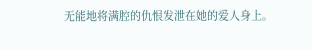无能地将满腔的仇恨发泄在她的爱人身上。